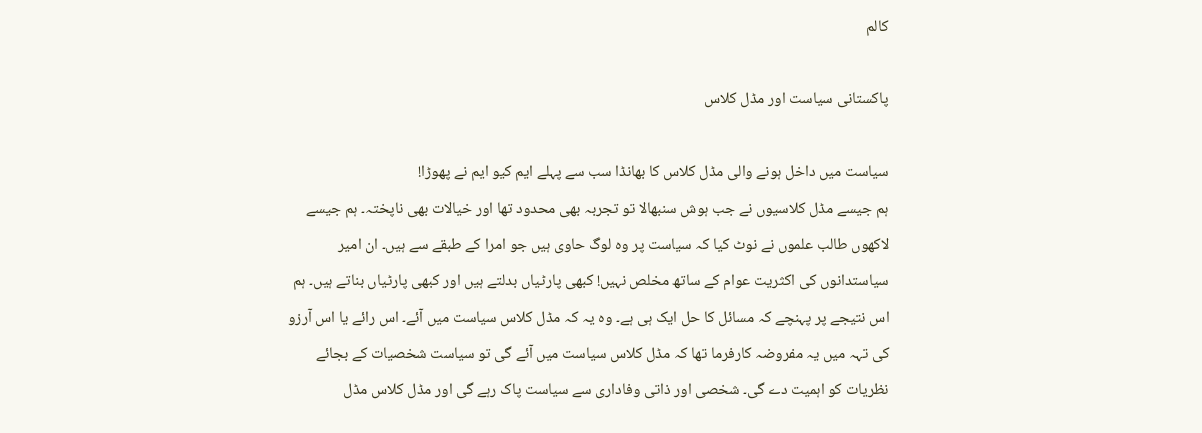کالم

پاکستانی سیاست اور مڈل کلاس

سیاست میں داخل ہونے والی مڈل کلاس کا بھانڈا سب سے پہلے ایم کیو ایم نے پھوڑا!
ہم جیسے مڈل کلاسیوں نے جب ہوش سنبھالا تو تجربہ بھی محدود تھا اور خیالات بھی ناپختہ۔ ہم جیسے لاکھوں طالب علموں نے نوٹ کیا کہ سیاست پر وہ لوگ حاوی ہیں جو امرا کے طبقے سے ہیں۔ ان امیر سیاستدانوں کی اکثریت عوام کے ساتھ مخلص نہیں! کبھی پارٹیاں بدلتے ہیں اور کبھی پارٹیاں بناتے ہیں۔ ہم اس نتیجے پر پہنچے کہ مسائل کا حل ایک ہی ہے۔ وہ یہ کہ مڈل کلاس سیاست میں آئے۔ اس رائے یا اس آرزو کی تہہ میں یہ مفروضہ کارفرما تھا کہ مڈل کلاس سیاست میں آئے گی تو سیاست شخصیات کے بجائے نظریات کو اہمیت دے گی۔ شخصی اور ذاتی وفاداری سے سیاست پاک رہے گی اور مڈل کلاس مڈل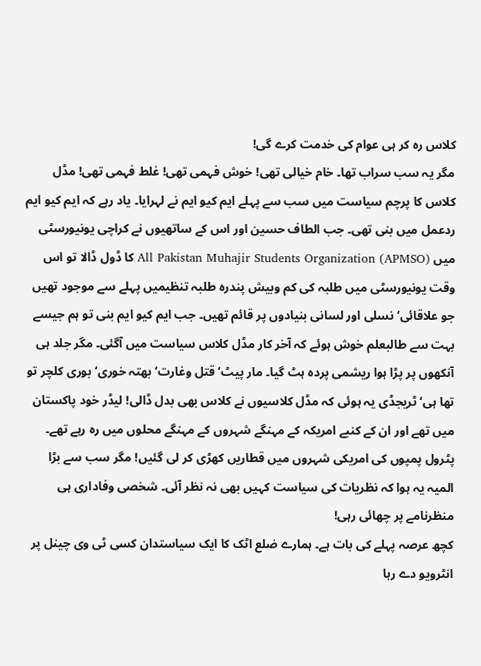کلاس رہ کر ہی عوام کی خدمت کرے گی!
مگر یہ سب سراب تھا۔ خام خیالی تھی! خوش فہمی تھی! غلط فہمی تھی! مڈل کلاس کا پرچم سیاست میں سب سے پہلے ایم کیو ایم نے لہرایا۔ یاد رہے کہ ایم کیو ایم ردعمل میں بنی تھی۔ جب الطاف حسین اور اس کے ساتھیوں نے کراچی یونیورسٹی میں All Pakistan Muhajir Students Organization (APMSO) کا ڈول ڈالا تو اس وقت یونیورسٹی میں طلبہ کی کم وبیش پندرہ طلبہ تنظیمیں پہلے سے موجود تھیں جو علاقائی‘ نسلی اور لسانی بنیادوں پر قائم تھیں۔ جب ایم کیو ایم بنی تو ہم جیسے بہت سے طالبعلم خوش ہوئے کہ آخر کار مڈل کلاس سیاست میں آگئی۔ مگر جلد ہی آنکھوں پر پڑا ہوا ریشمی پردہ ہٹ گیا۔ مار پیٹ‘ قتل وغارت‘ بھتہ خوری‘ بوری کلچر تو تھا ہی‘ ٹریجڈی یہ ہوئی کہ مڈل کلاسیوں نے کلاس بھی بدل ڈالی! لیڈر خود پاکستان میں تھے اور ان کے کنبے امریکہ کے مہنگے شہروں کے مہنگے محلوں میں رہ رہے تھے۔ پٹرول پمپوں کی امریکی شہروں میں قطاریں کھڑی کر لی گئیں! مگر سب سے بڑا المیہ یہ ہوا کہ نظریات کی سیاست کہیں بھی نہ نظر آئی۔ شخصی وفاداری ہی منظرنامے پر چھائی رہی!
کچھ عرصہ پہلے کی بات ہے۔ ہمارے ضلع اٹک کا ایک سیاستدان کسی ٹی وی چینل پر انٹرویو دے رہا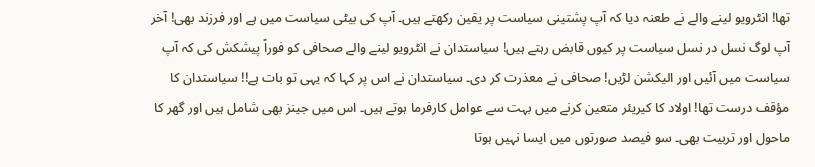تھا! انٹرویو لینے والے نے طعنہ دیا کہ آپ پشتینی سیاست پر یقین رکھتے ہیں۔ آپ کی بیٹی سیاست میں ہے اور فرزند بھی! آخر آپ لوگ نسل در نسل سیاست پر کیوں قابض رہتے ہیں! سیاستدان نے انٹرویو لینے والے صحافی کو فوراً پیشکش کی کہ آپ سیاست میں آئیں اور الیکشن لڑیں! صحافی نے معذرت کر دی۔ سیاستدان نے اس پر کہا کہ یہی تو بات ہے!! سیاستدان کا مؤقف درست تھا! اولاد کا کیریئر متعین کرنے میں بہت سے عوامل کارفرما ہوتے ہیں۔ اس میں جینز بھی شامل ہیں اور گھر کا ماحول اور تربیت بھی۔ سو فیصد صورتوں میں ایسا نہیں ہوتا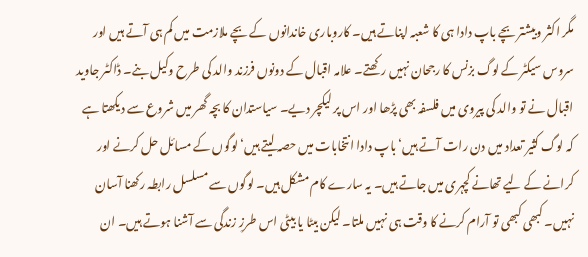مگر اکثر وبیشتر بچے باپ دادا ہی کا شعبہ اپناتے ہیں۔ کاروباری خاندانوں کے بچے ملازمت میں کم ہی آتے ہیں اور سروس سیکٹر کے لوگ بزنس کا رجحان نہیں رکھتے۔ علامہ اقبال کے دونوں فرزند والد کی طرح وکیل بنے۔ ڈاکٹر جاوید اقبال نے تو والد کی پیروی میں فلسفہ بھی پڑھا اور اس پر لیکچر دیے۔ سیاستدان کا بچہ گھر میں شروع سے دیکھتا ہے کہ لوگ کثیر تعداد میں دن رات آتے ہیں‘ باپ دادا انتخابات میں حصہ لیتے ہیں‘ لوگوں کے مسائل حل کرنے اور کرانے کے لیے تھانے کچہری میں جاتے ہیں۔ یہ سارے کام مشکل ہیں۔ لوگوں سے مسلسل رابطہ رکھنا آسان نہیں۔ کبھی کبھی تو آرام کرنے کا وقت ہی نہیں ملتا۔ لیکن بیٹا یا بیٹی اس طرزِ زندگی سے آشنا ہوتے ہیں۔ ان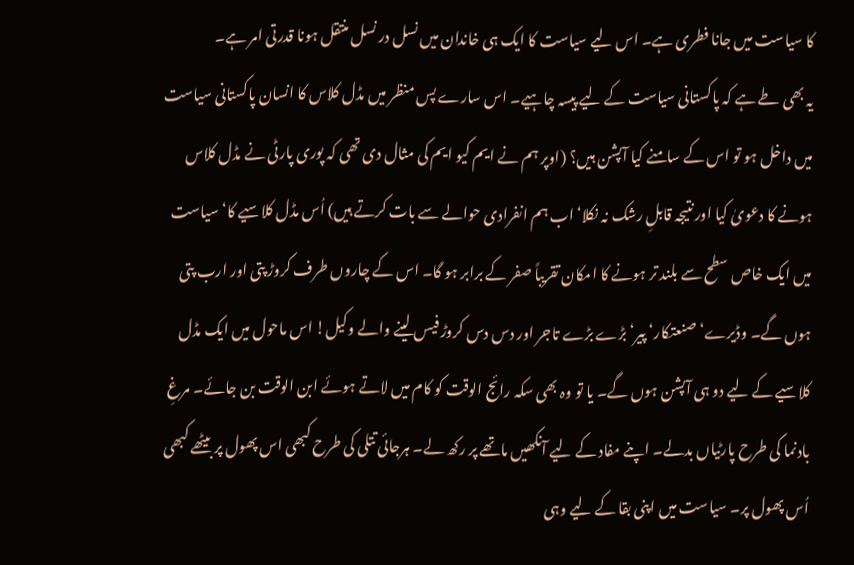کا سیاست میں جانا فطری ہے۔ اس لیے سیاست کا ایک ہی خاندان میں نسل در نسل منتقل ہونا قدرتی امر ہے۔
یہ بھی طے ہے کہ پاکستانی سیاست کے لیے پیسہ چاہیے۔ اس سارے پس منظر میں مڈل کلاس کا انسان پاکستانی سیاست میں داخل ہو تو اس کے سامنے کیا آپشن ہیں؟ (اوپر ہم نے ایم کیو ایم کی مثال دی تھی کہ پوری پارٹی نے مڈل کلاس ہونے کا دعویٰ کیا اور نتیجہ قابلِ رشک نہ نکلا‘ اب ہم انفرادی حوالے سے بات کرتے ہیں) اُس مڈل کلاسیے کا‘ سیاست میں ایک خاص سطح سے بلند تر ہونے کا امکان تقریباً صفر کے برابر ہو گا۔ اس کے چاروں طرف کروڑ پتی اور ارب پتی ہوں گے۔ وڈیرے‘ صنعتکار‘ پیر‘ بڑے بڑے تاجر اور دس دس کروڑ فیس لینے والے وکیل! اس ماحول میں ایک مڈل کلاسیے کے لیے دو ہی آپشن ہوں گے۔ یا تو وہ بھی سکہ رائج الوقت کو کام میں لاتے ہوئے ابن الوقت بن جائے۔ مرغِ بادنما کی طرح پارٹیاں بدلے۔ اپنے مفاد کے لیے آنکھیں ماتھے پر رکھ لے۔ ہرجائی تتلی کی طرح کبھی اس پھول پر بیٹھے کبھی اُس پھول پر۔ سیاست میں اپنی بقا کے لیے وہی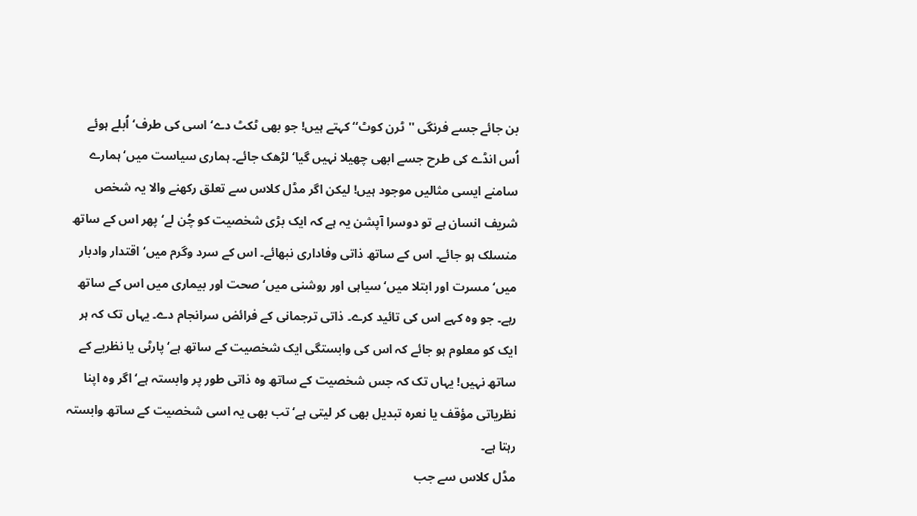بن جائے جسے فرنگی ''ٹرن کوٹ‘‘ کہتے ہیں! جو بھی ٹکٹ دے‘ اسی کی طرف‘ اُبلے ہوئے اُس انڈے کی طرح جسے ابھی چھیلا نہیں گیا‘ لڑھک جائے۔ ہماری سیاست میں‘ ہمارے سامنے ایسی مثالیں موجود ہیں! لیکن اگر مڈل کلاس سے تعلق رکھنے والا یہ شخص شریف انسان ہے تو دوسرا آپشن یہ ہے کہ ایک بڑی شخصیت کو چُن لے‘ پھر اس کے ساتھ منسلک ہو جائے۔ اس کے ساتھ ذاتی وفاداری نبھائے۔ اس کے سرد وگرم میں‘ اقتدار وادبار میں‘ مسرت اور ابتلا میں‘ سیاہی اور روشنی میں‘ صحت اور بیماری میں اس کے ساتھ رہے۔ جو وہ کہے اس کی تائید کرے۔ ذاتی ترجمانی کے فرائض سرانجام دے۔ یہاں تک کہ ہر ایک کو معلوم ہو جائے کہ اس کی وابستگی ایک شخصیت کے ساتھ ہے‘ پارٹی یا نظریے کے ساتھ نہیں! یہاں تک کہ جس شخصیت کے ساتھ وہ ذاتی طور پر وابستہ ہے‘ اگر وہ اپنا نظریاتی مؤقف یا نعرہ تبدیل بھی کر لیتی ہے‘ تب بھی یہ اسی شخصیت کے ساتھ وابستہ رہتا ہے۔
مڈل کلاس سے جب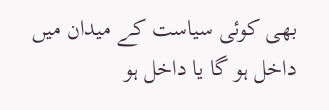بھی کوئی سیاست کے میدان میں داخل ہو گا یا داخل ہو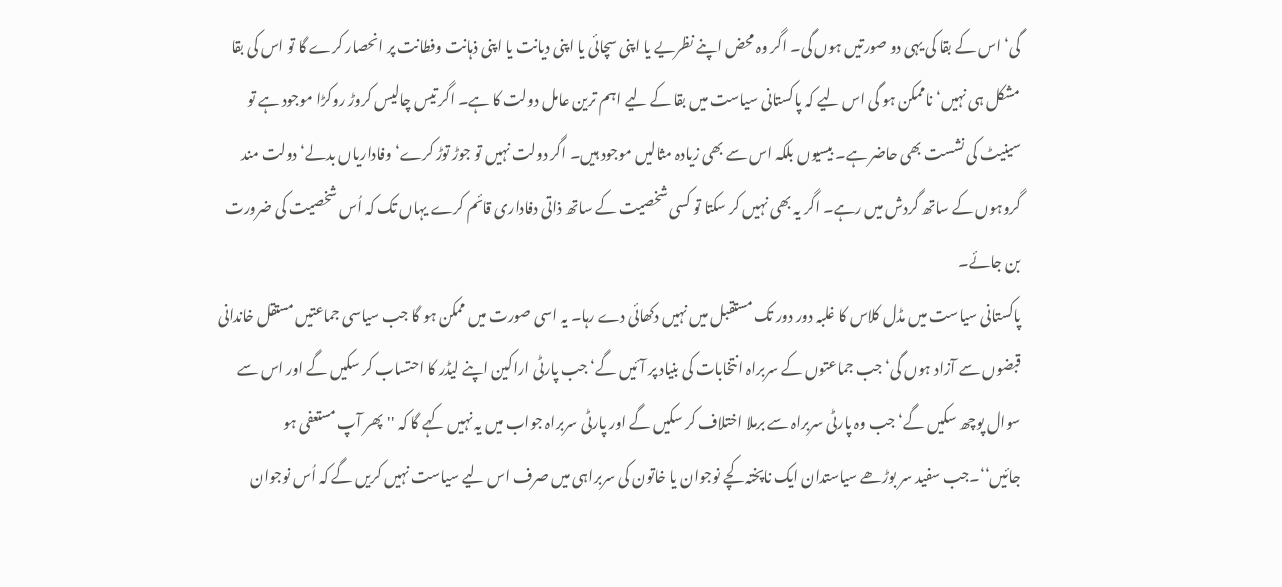گی‘ اس کے بقا کی یہی دو صورتیں ہوں گی۔ اگر وہ محض اپنے نظریے یا اپنی سچائی یا اپنی دیانت یا اپنی ذہانت وفطانت پر انحصار کرے گا تو اس کی بقا مشکل ہی نہیں‘ ناممکن ہو گی اس لیے کہ پاکستانی سیاست میں بقا کے لیے اہم ترین عامل دولت کا ہے۔ اگر تیس چالیس کروڑ روکڑا موجود ہے تو سینیٹ کی نشست بھی حاضر ہے۔ بیسیوں بلکہ اس سے بھی زیادہ مثالیں موجود ہیں۔ اگر دولت نہیں تو جوڑ توڑ کرے‘ وفاداریاں بدلے‘ دولت مند گروہوں کے ساتھ گردش میں رہے۔ اگر یہ بھی نہیں کر سکتا تو کسی شخصیت کے ساتھ ذاتی دفاداری قائم کرے یہاں تک کہ اُس شخصیت کی ضرورت بن جائے۔
پاکستانی سیاست میں مڈل کلاس کا غلبہ دور دور تک مستقبل میں نہیں دکھائی دے رہا۔ یہ اسی صورت میں ممکن ہو گا جب سیاسی جماعتیں مستقل خاندانی قبضوں سے آزاد ہوں گی‘ جب جماعتوں کے سربراہ انتخابات کی بنیاد پر آئیں گے‘ جب پارٹی اراکین اپنے لیڈر کا احتساب کر سکیں گے اور اس سے سوال پوچھ سکیں گے‘ جب وہ پارٹی سربراہ سے برملا اختلاف کر سکیں گے اور پارٹی سربراہ جواب میں یہ نہیں کہے گا کہ ''پھر آپ مستعفی ہو جائیں‘‘۔جب سفید سر بوڑھے سیاستدان ایک ناپختہ کچے نوجوان یا خاتون کی سربراہی میں صرف اس لیے سیاست نہیں کریں گے کہ اُس نوجوان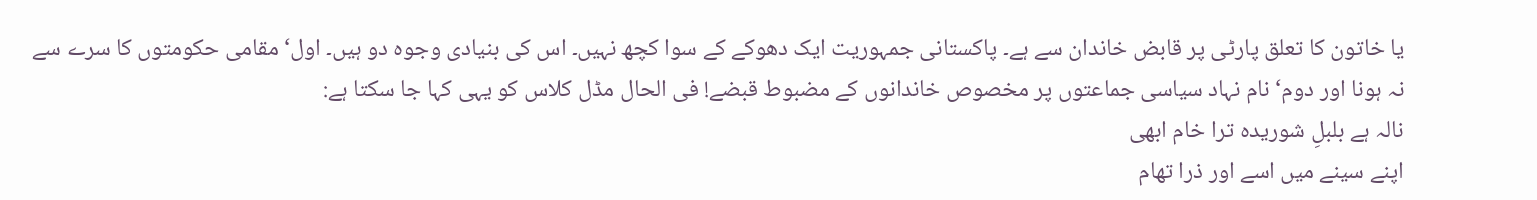یا خاتون کا تعلق پارٹی پر قابض خاندان سے ہے۔ پاکستانی جمہوریت ایک دھوکے کے سوا کچھ نہیں۔ اس کی بنیادی وجوہ دو ہیں۔ اول‘ مقامی حکومتوں کا سرے سے نہ ہونا اور دوم‘ نام نہاد سیاسی جماعتوں پر مخصوص خاندانوں کے مضبوط قبضے! فی الحال مڈل کلاس کو یہی کہا جا سکتا ہے:
نالہ ہے بلبلِ شوریدہ ترا خام ابھی
اپنے سینے میں اسے اور ذرا تھام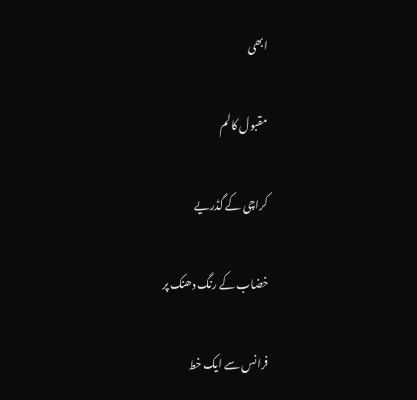ابھی

مقبول کالم

کراچی کے گڈریے

خضاب کے رنگ دھنک پر

فرانس سے ایک خط